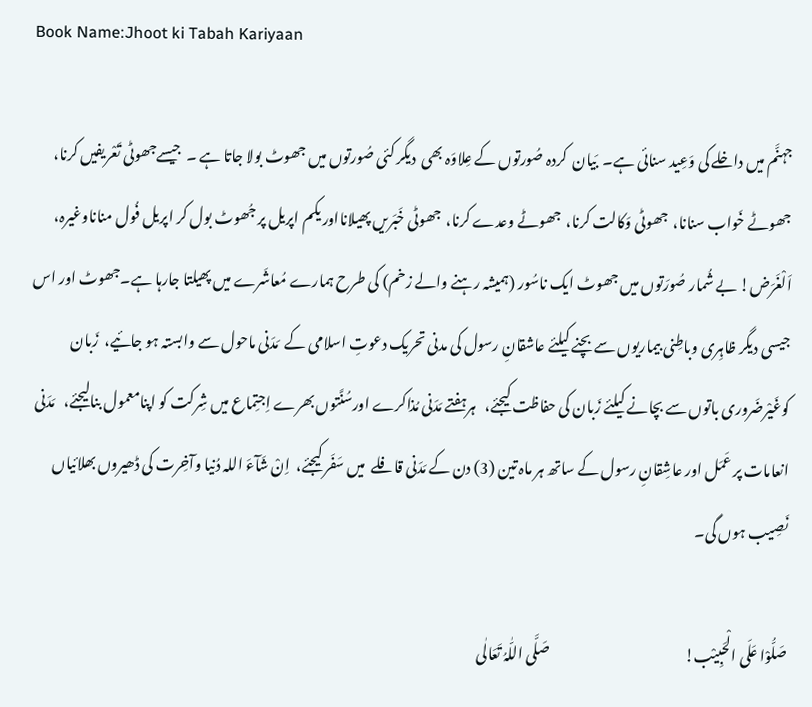Book Name:Jhoot ki Tabah Kariyaan

جہنَّم میں داخلے کی وَعِید سنائی ہے۔  بَیان  کردہ صُورتوں کے عِلاوَہ بھی  دیگر کئی صُورتوں میں جھوٹ بولا جاتا ہے ۔  جیسےجھوٹی تَعْریفیں کرنا،   جھوٹے خَواب سنانا،  جھوٹی وَکالت کرنا،  جھوٹے وعدے کرنا،  جھوٹی خَبَریں پھیلانااور یکم اپریل پر جُھوٹ بول کر اپریل فُول مناناوغیرہ،  اَلْغَرَض! بے شُمار صُورَتوں میں جھوٹ ایک ناسُور (ہمیشہ رہنے والے زخم) کی طرح ہمارے مُعاشَرے میں پھیلتا جارہا ہے۔جھوٹ اور اس جیسی دیگر ظاہِری وباطِنی بیماریوں سے بچنے کیلئے عاشقانِ رسول کی مدنی تحریک دعوتِ اسلامی کے  مَدَنی ماحول سے وابستہ ہو جائیے،  زَبان کوغَیْرضَروری باتوں سے بچانے کیلئے زَبان کی حفاظت کیجئے،   ہرہفتے مَدَنی مُذاکرے اورسُنَّتوں بھرے اِجتِماع میں شِرکت کو اپنامعمول بنالیجئے،   مَدَنی انعامات پر عَمَل اور عاشِقانِ رسول کے ساتھ ہر ماہ تین (3) دن کے مَدَنی قافلے  میں سَفَر کیجئے،  اِنْ شَآءَ اللہ دُنیا وآخِرت کی ڈھیروں بھلائیاں نَصِیب ہوں گی۔

صَلُّوْا عَلَی الْحَبِیْب!                                               صَلَّی اللّٰہُ تَعَالٰی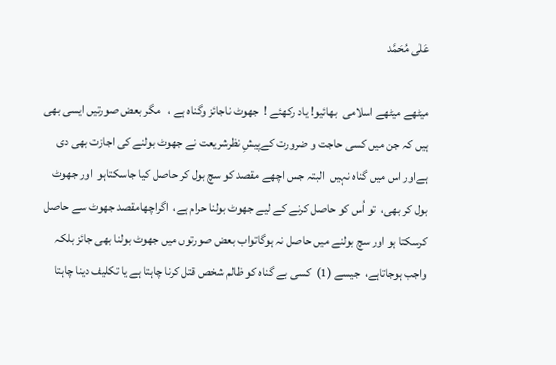عَلٰی مُحَمَّد

میٹھے میٹھے اسلامی  بھائیو! یاد رکھئے !  جھوٹ ناجائز وگناہ ہے ،   مگر بعض صورتیں ایسی بھی ہیں کہ جن میں کسی حاجت و ضرورت کےپیشِ نظرشریعت نے جھوٹ بولنے کی اجازت بھی دی ہےاور اس میں گناہ نہیں  البتہ جس اچھے مقصد کو سچ بول کر حاصل کیا جاسکتاہو  اور جھوٹ بول کر بھی،  تو اُس کو حاصل کرنے کے لیے جھوٹ بولنا حرام ہے،  اگراچھامقصد جھوٹ سے حاصل کرسکتا ہو اور سچ بولنے میں حاصل نہ ہوگاتواب بعض صورتوں میں جھوٹ بولنا بھی جائز بلکہ واجب ہوجاتاہے،  جیسے (1)  کسی بے گناہ کو ظالم شخص قتل کرنا چاہتا ہے یا تکلیف دینا چاہتا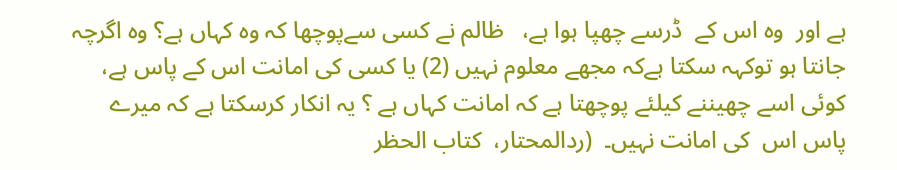ہے اور  وہ اس کے  ڈرسے چھپا ہوا ہے،   ظالم نے کسی سےپوچھا کہ وہ کہاں ہے؟ وہ اگرچہ جانتا ہو توکہہ سکتا ہےکہ مجھے معلوم نہیں (2) یا کسی کی امانت اس کے پاس ہے،   کوئی اسے چھیننے کیلئے پوچھتا ہے کہ امانت کہاں ہے ؟ یہ انکار کرسکتا ہے کہ میرے پاس اس  کی امانت نہیں۔  (ردالمحتار،  کتاب الحظر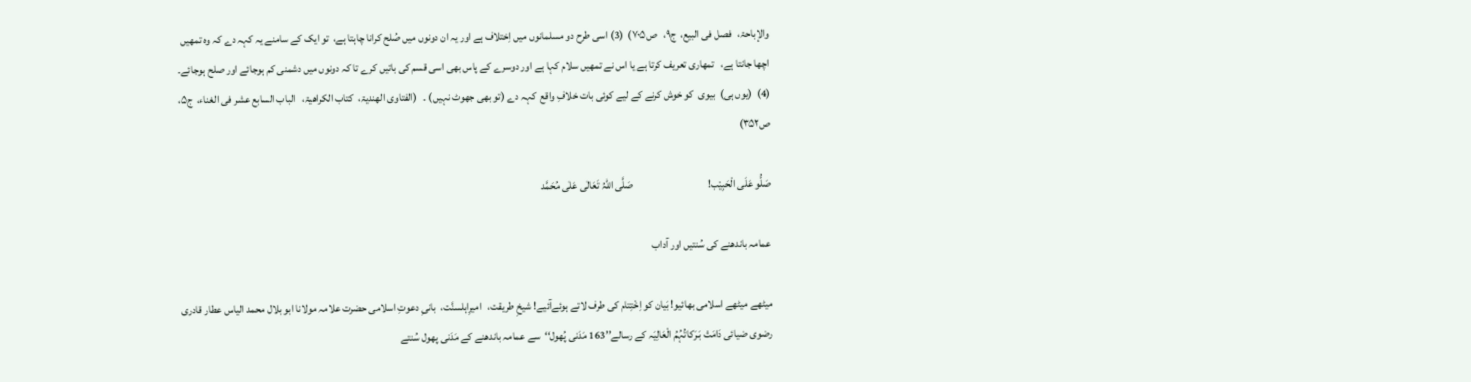والإباحۃ،   فصل فی البیع،  ج۹،   ص۷۰۵)  (3) اسی طرح دو مسلمانوں میں اِختلاف ہے اور یہ ان دونوں میں صُلح کرانا چاہتا ہے،  تو ایک کے سامنے یہ کہہ دے کہ وہ تمھیں اچھا جانتا ہے،   تمھاری تعریف کرتا ہے یا اس نے تمھیں سلام کہا ہے اور دوسرے کے پاس بھی اسی قسم کی باتیں کرے تا کہ دونوں میں دشمنی کم ہوجائے اور صلح ہوجائے۔   (4)  (یوں ہی)  بیوی  کو خوش کرنے کے لیے کوئی بات خلافِ واقع  کہہ دے (تو بھی جھوٹ نہیں) ۔   (الفتاوی الھندیۃ،  کتاب الکراھیۃ،   الباب السابع عشر فی الغناء،  ج۵،   ص۳۵۲)

صَلُّو عَلَی الْحَبِیْب!                                   صَلَّی اللہُ تَعَالٰی عَلٰی مُحَمَّد

عمامہ باندھنے کی سُنتیں اور آداب

میٹھے میٹھے اسلامی بھائیو! بَیان کو اِخْتِتام کی طرف لاتے ہوئےآئیے! شیخِ طریقت،   امیرِاہلسنَّت،  بانیِ دعوتِ اسلامی حضرت علامہ مولانا ابو بلال محمد الیاس عطار قادری رضوی ضیائی دَامَتْ بَـرَکاتُہُمُ الْعَالِیَہ کے رسالے’’163 مَدَنی پُھول‘‘سے عمامہ باندھنے کے مَدَنی پھول سُنتے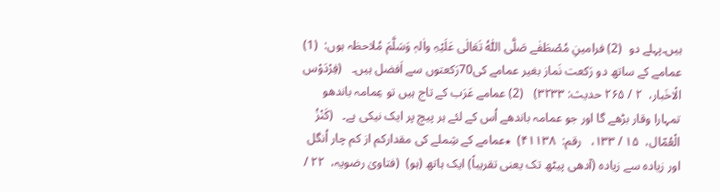ہیں۔پہلے دو  (2) فرامینِ مُصْطَفٰے صَلَّی اللّٰہُ تَعَالٰی عَلَیْہِ واٰلہٖ وَسَلَّمَ مُلاحظہ ہوں:  (1) عمامے کے ساتھ دو رَکعت نَماز بغیر عمامے کی70رَکعتوں سے اَفضل ہیں۔   (فِرْدَوْس الْاخَبار،  ۲ / ۲۶۵ حدیث: ۳۲۳۳)   (2) عمامے عَرَب کے تاج ہیں تو عِمامہ باندھو تمہارا وقار بڑھے گا اور جو عمامہ باندھے اُس کے لئے ہر پیچ پر ایک نیکی ہے۔   (کَنْزُ الْعُمّال،  ۱۵ / ۱۳۳،   رقم:  ۴۱۱۳۸)  ٭عمامے کے شِملے کی مقدارکم از کم چار اُنگل اور زیادہ سے زیادہ (آدھی پیٹھ تک یعنی تقریباً) ایک ہاتھ (ہو)  (فتاویٰ رضویہ،  ۲۲ /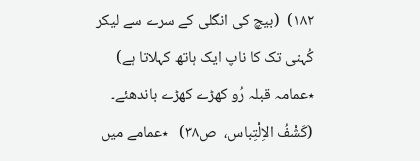۱۸۲)  (بیچ کی انگلی کے سرے سے لیکر کُہنی تک کا ناپ ایک ہاتھ کہلاتا ہے) ٭عمامہ قبلہ رُو کھڑے کھڑے باندھئے۔   (کَشْفُ الاِلْتِباس،  ص۳۸)   ٭عمامے میں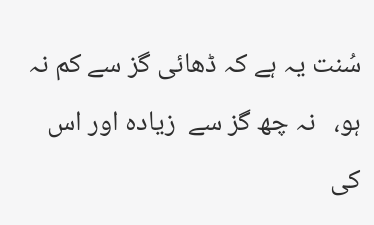سُنت یہ ہے کہ ڈھائی گز سے کم نہ ہو،   نہ چھ گز سے  زیادہ اور اس کی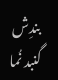بندِش گنبد نُما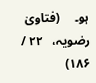ہو۔     (فتاویٰ رضویہ،   ۲۲ / ۱۸۶)